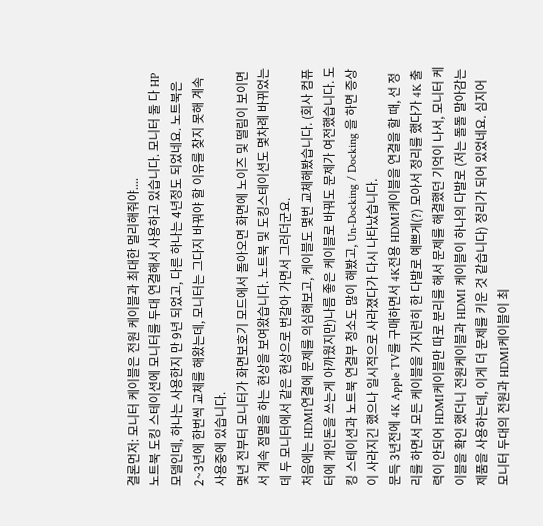결론먼저: 모니터 케이블은 전원 케이블과 최대한 멀리해줘야....
노트북 도킹 스테이션에 모니터를 두대 연결해서 사용하고 있습니다. 모니터 둘 다 HP 모델인데, 하나는 사용한지 만 9년 되었고, 다른 하나는 4년정도 되었네요. 노트북은 2~3년에 한번씩 교체를 해왔는데, 모니터는 그다지 바꿔야 할 이유를 찾지 못해 계속 사용중에 있습니다.
몇년 전부터 모니터가 화면보호기 모드에서 돌아오면 화면에 노이즈 및 떨림이 보이면서 계속 점멸을 하는 현상을 보여왔습니다. 노트북 및 도킹스테이션도 몇차례 바뀌었는데 두 모니터에서 같은 현상으로 번갈아 가면서 그러더군요.
처음에는 HDMI연결에 문제를 의심해보고, 케이블도 몇번 교체해봤습니다. (회사 컴퓨터에 개인돈을 쓰는게 아까웠지만)나름 좋은 케이블로 바꿔도 문제가 여전했습니다. 도킹 스테이션과 노트북 연결부 청소도 많이 해봤고, Un-Docking / Docking 을 하면 증상이 사라지긴 했으나 일시적으로 사라졌다가 다시 나타났습니다.
문득 3년전에 4K Apple TV를 구매하면서 4K전용 HDMI케이블을 연결을 할 때, 선 정리를 하면서 모든 케이블을 가지런히 한 다발로 예쁘게(?) 모아서 정리를 했다가 4K 출력이 안되어 HDMI케이블만 따로 분리를 해서 문제를 해결했던 기억이 나서, 모니터 케이블을 확인 했더니 전원케이블과 HDMI 케이블이 하나의 다발로 (저는 돌돌 말아감는 제품을 사용하는데, 이게 더 문제를 키운 것 같습니다) 정리가 되어 있었네요. 심지어 모니터 두대의 전원과 HDMI케이블이 최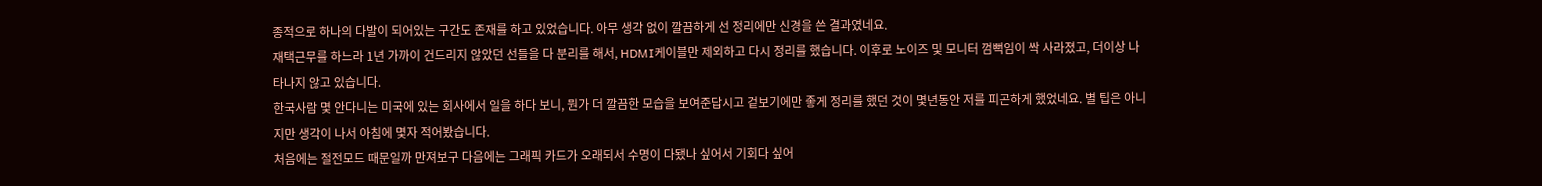종적으로 하나의 다발이 되어있는 구간도 존재를 하고 있었습니다. 아무 생각 없이 깔끔하게 선 정리에만 신경을 쓴 결과였네요.
재택근무를 하느라 1년 가까이 건드리지 않았던 선들을 다 분리를 해서, HDMI케이블만 제외하고 다시 정리를 했습니다. 이후로 노이즈 및 모니터 껌뻑임이 싹 사라졌고, 더이상 나타나지 않고 있습니다.
한국사람 몇 안다니는 미국에 있는 회사에서 일을 하다 보니, 뭔가 더 깔끔한 모습을 보여준답시고 겉보기에만 좋게 정리를 했던 것이 몇년동안 저를 피곤하게 했었네요. 별 팁은 아니지만 생각이 나서 아침에 몇자 적어봤습니다.
처음에는 절전모드 때문일까 만져보구 다음에는 그래픽 카드가 오래되서 수명이 다됐나 싶어서 기회다 싶어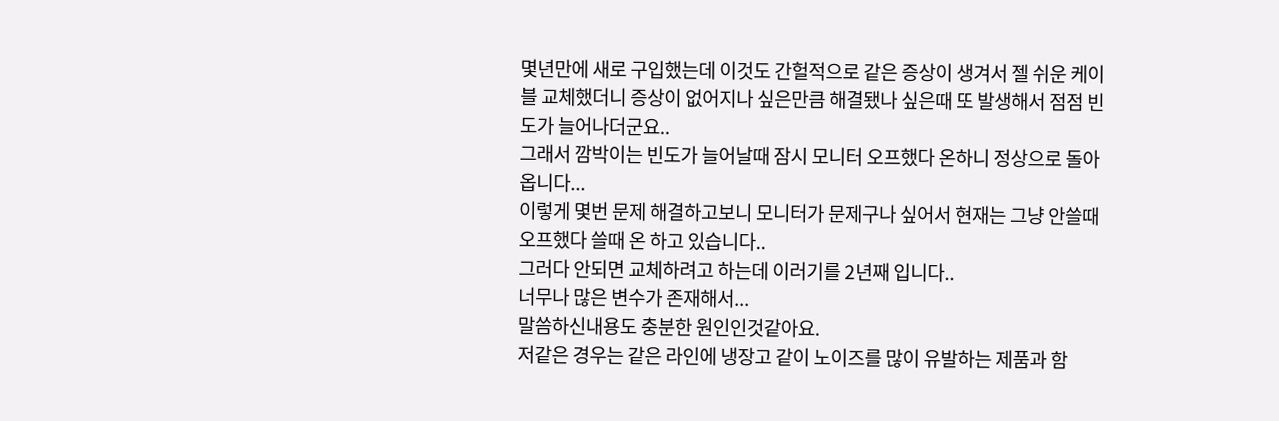몇년만에 새로 구입했는데 이것도 간헐적으로 같은 증상이 생겨서 젤 쉬운 케이블 교체했더니 증상이 없어지나 싶은만큼 해결됐나 싶은때 또 발생해서 점점 빈도가 늘어나더군요..
그래서 깜박이는 빈도가 늘어날때 잠시 모니터 오프했다 온하니 정상으로 돌아옵니다...
이렇게 몇번 문제 해결하고보니 모니터가 문제구나 싶어서 현재는 그냥 안쓸때 오프했다 쓸때 온 하고 있습니다..
그러다 안되면 교체하려고 하는데 이러기를 2년째 입니다..
너무나 많은 변수가 존재해서...
말씀하신내용도 충분한 원인인것같아요.
저같은 경우는 같은 라인에 냉장고 같이 노이즈를 많이 유발하는 제품과 함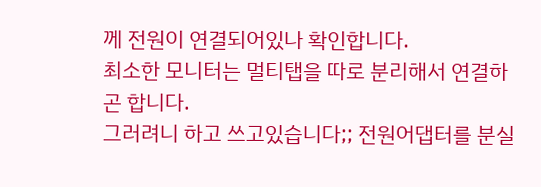께 전원이 연결되어있나 확인합니다.
최소한 모니터는 멀티탭을 따로 분리해서 연결하곤 합니다.
그러려니 하고 쓰고있습니다;; 전원어댑터를 분실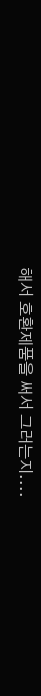해서 호환제품을 써서 그러는지....